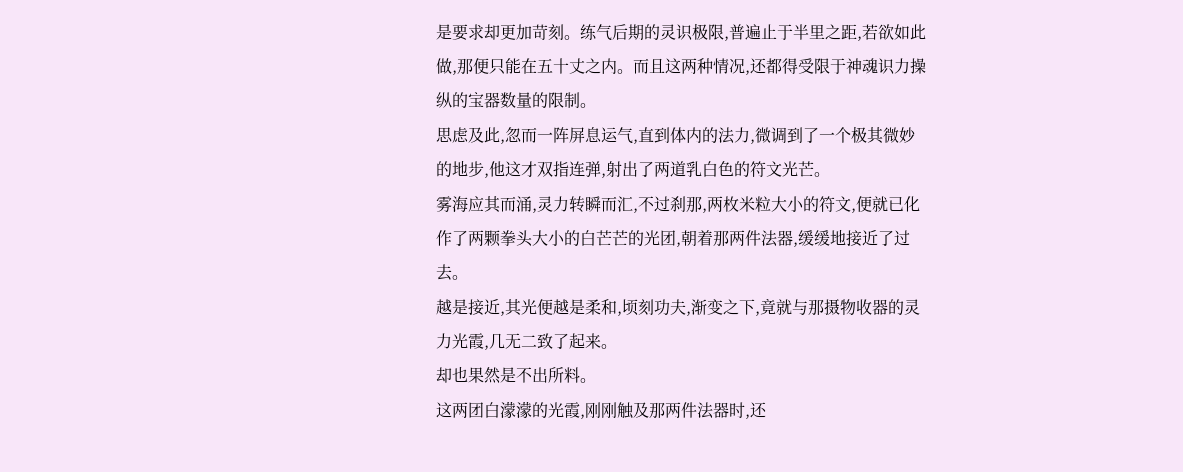是要求却更加苛刻。练气后期的灵识极限,普遍止于半里之距,若欲如此做,那便只能在五十丈之内。而且这两种情况,还都得受限于神魂识力操纵的宝器数量的限制。
思虑及此,忽而一阵屏息运气,直到体内的法力,微调到了一个极其微妙的地步,他这才双指连弹,射出了两道乳白色的符文光芒。
雾海应其而涌,灵力转瞬而汇,不过刹那,两枚米粒大小的符文,便就已化作了两颗拳头大小的白芒芒的光团,朝着那两件法器,缓缓地接近了过去。
越是接近,其光便越是柔和,顷刻功夫,渐变之下,竟就与那摄物收器的灵力光霞,几无二致了起来。
却也果然是不出所料。
这两团白濛濛的光霞,刚刚触及那两件法器时,还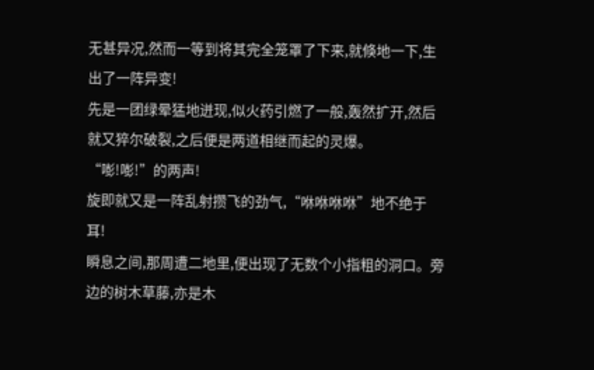无甚异况,然而一等到将其完全笼罩了下来,就倏地一下,生出了一阵异变!
先是一团绿晕猛地迸现,似火药引燃了一般,轰然扩开,然后就又猝尔破裂,之后便是两道相继而起的灵爆。
“嘭!嘭!”的两声!
旋即就又是一阵乱射攒飞的劲气,“咻咻咻咻”地不绝于耳!
瞬息之间,那周遭二地里,便出现了无数个小指粗的洞口。旁边的树木草藤,亦是木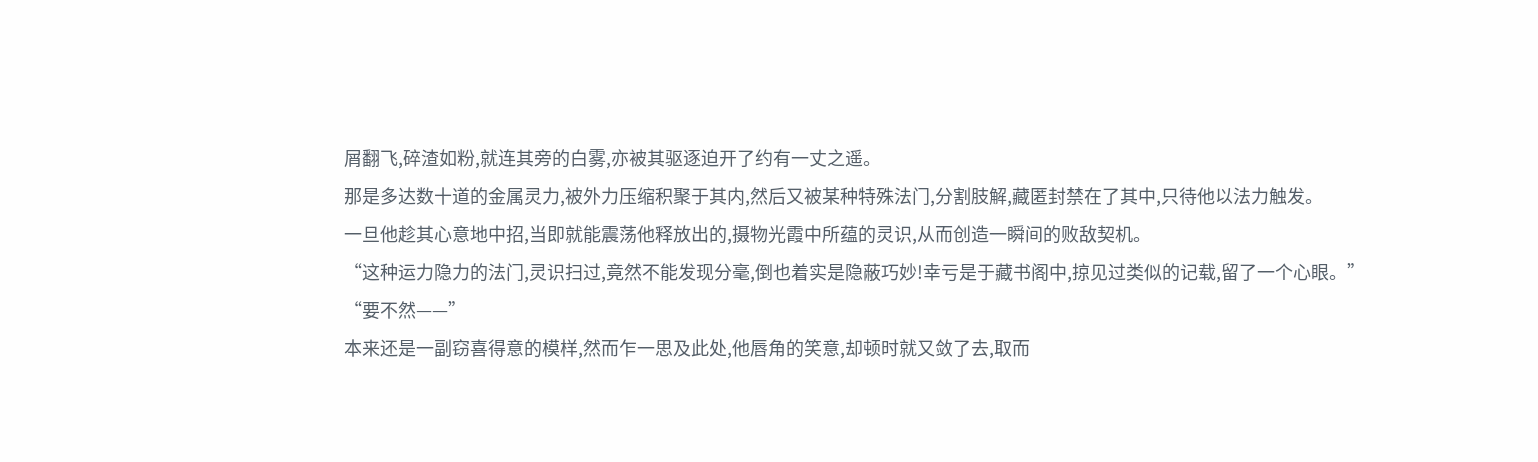屑翻飞,碎渣如粉,就连其旁的白雾,亦被其驱逐迫开了约有一丈之遥。
那是多达数十道的金属灵力,被外力压缩积聚于其内,然后又被某种特殊法门,分割肢解,藏匿封禁在了其中,只待他以法力触发。
一旦他趁其心意地中招,当即就能震荡他释放出的,摄物光霞中所蕴的灵识,从而创造一瞬间的败敌契机。
“这种运力隐力的法门,灵识扫过,竟然不能发现分毫,倒也着实是隐蔽巧妙!幸亏是于藏书阁中,掠见过类似的记载,留了一个心眼。”
“要不然——”
本来还是一副窃喜得意的模样,然而乍一思及此处,他唇角的笑意,却顿时就又敛了去,取而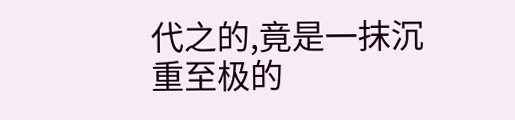代之的,竟是一抹沉重至极的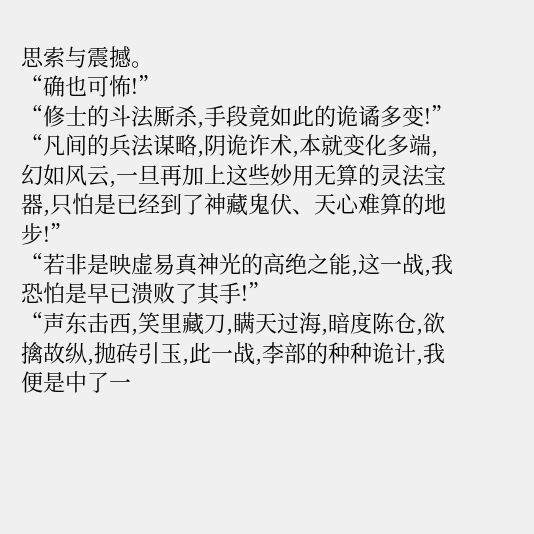思索与震撼。
“确也可怖!”
“修士的斗法厮杀,手段竟如此的诡谲多变!”
“凡间的兵法谋略,阴诡诈术,本就变化多端,幻如风云,一旦再加上这些妙用无算的灵法宝器,只怕是已经到了神藏鬼伏、天心难算的地步!”
“若非是映虚易真神光的高绝之能,这一战,我恐怕是早已溃败了其手!”
“声东击西,笑里藏刀,瞒天过海,暗度陈仓,欲擒故纵,抛砖引玉,此一战,李部的种种诡计,我便是中了一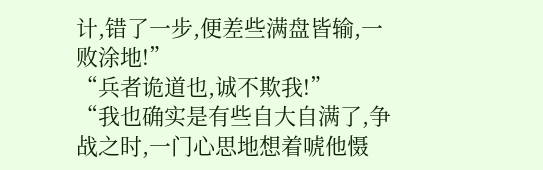计,错了一步,便差些满盘皆输,一败涂地!”
“兵者诡道也,诚不欺我!”
“我也确实是有些自大自满了,争战之时,一门心思地想着唬他慑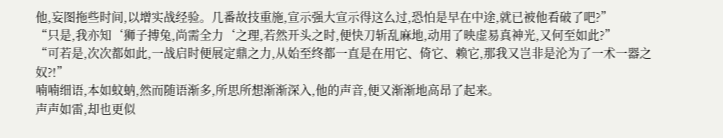他,妄图拖些时间,以增实战经验。几番故技重施,宣示强大宣示得这么过,恐怕是早在中途,就已被他看破了吧?”
“只是,我亦知‘狮子搏兔,尚需全力‘之理,若然开头之时,便快刀斩乱麻地,动用了映虚易真神光,又何至如此?”
“可若是,次次都如此,一战启时便展定鼎之力,从始至终都一直是在用它、倚它、赖它,那我又岂非是沦为了一术一器之奴?!”
喃喃细语,本如蚊蚋,然而随语渐多,所思所想渐渐深入,他的声音,便又渐渐地高昂了起来。
声声如雷,却也更似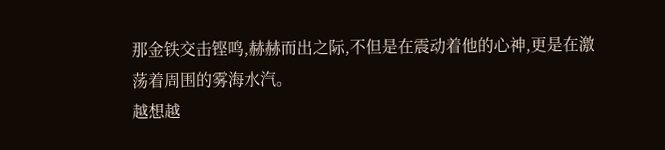那金铁交击铿鸣,赫赫而出之际,不但是在震动着他的心神,更是在激荡着周围的雾海水汽。
越想越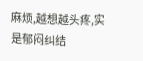麻烦,越想越头疼,实是郁闷纠结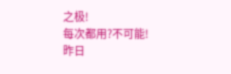之极!
每次都用?不可能!
昨日